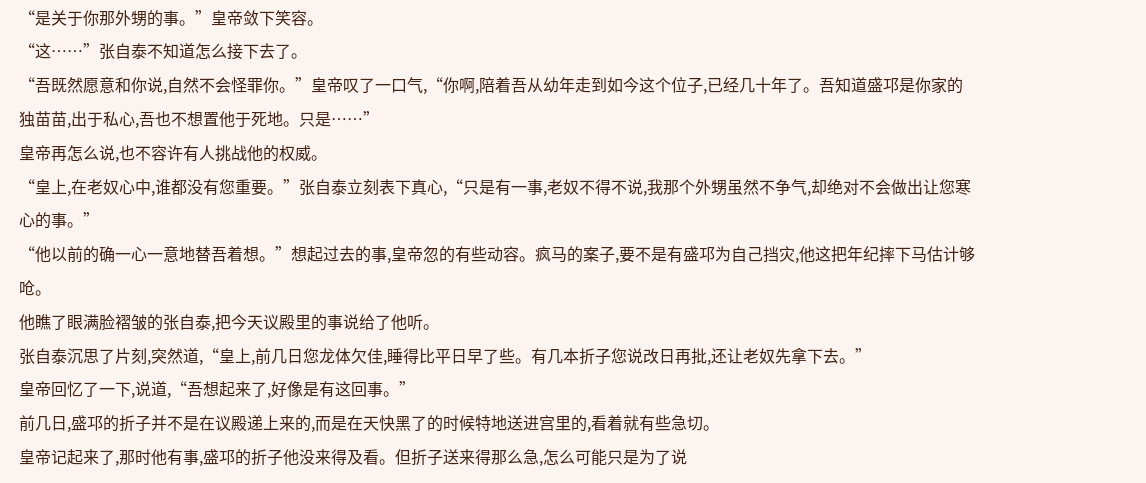“是关于你那外甥的事。”皇帝敛下笑容。
“这……”张自泰不知道怎么接下去了。
“吾既然愿意和你说,自然不会怪罪你。”皇帝叹了一口气,“你啊,陪着吾从幼年走到如今这个位子,已经几十年了。吾知道盛邛是你家的独苗苗,出于私心,吾也不想置他于死地。只是……”
皇帝再怎么说,也不容许有人挑战他的权威。
“皇上,在老奴心中,谁都没有您重要。”张自泰立刻表下真心,“只是有一事,老奴不得不说,我那个外甥虽然不争气,却绝对不会做出让您寒心的事。”
“他以前的确一心一意地替吾着想。”想起过去的事,皇帝忽的有些动容。疯马的案子,要不是有盛邛为自己挡灾,他这把年纪摔下马估计够呛。
他瞧了眼满脸褶皱的张自泰,把今天议殿里的事说给了他听。
张自泰沉思了片刻,突然道,“皇上,前几日您龙体欠佳,睡得比平日早了些。有几本折子您说改日再批,还让老奴先拿下去。”
皇帝回忆了一下,说道,“吾想起来了,好像是有这回事。”
前几日,盛邛的折子并不是在议殿递上来的,而是在天快黑了的时候特地送进宫里的,看着就有些急切。
皇帝记起来了,那时他有事,盛邛的折子他没来得及看。但折子送来得那么急,怎么可能只是为了说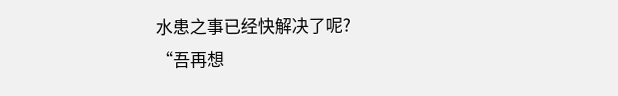水患之事已经快解决了呢?
“吾再想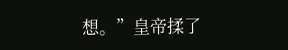想。”皇帝揉了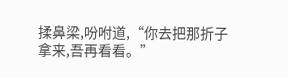揉鼻梁,吩咐道,“你去把那折子拿来,吾再看看。”